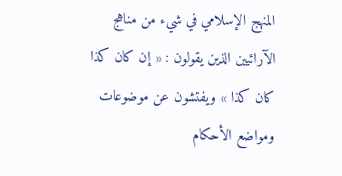المنهج الإسلامي في شيء من مناهج الآرائيين الذين يقولون : « إن كان كذا كان كذا » ويفتشون عن موضوعات ومواضع الأحكام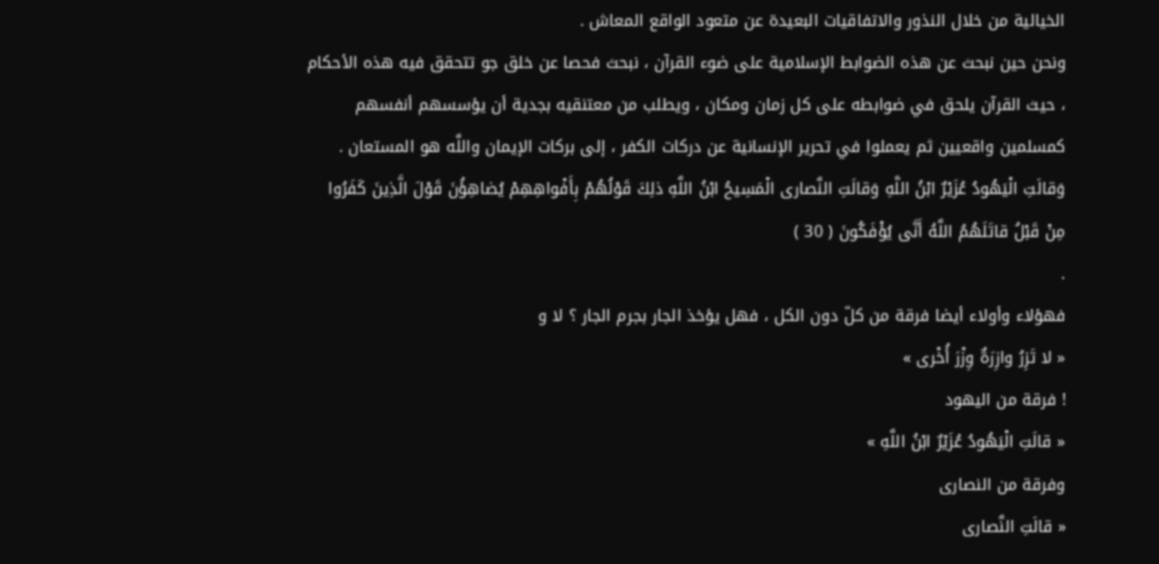الخيالية من خلال النذور والاتفاقيات البعيدة عن متعود الواقع المعاش .
ونحن حين نبحث عن هذه الضوابط الإسلامية على ضوء القرآن ، نبحث فحصا عن خلق جو تتحقق فيه هذه الأحكام ، حيث القرآن يلحق في ضوابطه على كل زمان ومكان ، ويطلب من معتنقيه بجدية أن يؤسسهم أنفسهم كمسلمين واقعيين ثم يعملوا في تحرير الإنسانية عن دركات الكفر ، إلى بركات الإيمان واللَّه هو المستعان .
وَقالَتِ الْيَهُودُ عُزَيْرٌ ابْنُ اللَّهِ وَقالَتِ النَّصارى الْمَسِيحُ ابْنُ اللَّهِ ذلِكَ قَوْلُهُمْ بِأَفْواهِهِمْ يُضاهِؤُنَ قَوْلَ الَّذِينَ كَفَرُوا مِنْ قَبْلُ قاتَلَهُمُ اللَّهُ أَنَّى يُؤْفَكُونَ ( 30 )
.
فهؤلاء وأولاء أيضا فرقة من كلّ دون الكل ، فهل يؤخذ الجار بجرم الجار ؟ لا و
« لا تَزِرُ وازِرَةٌ وِزْرَ أُخْرى »
! فرقة من اليهود
« قالَتِ الْيَهُودُ عُزَيْرٌ ابْنُ اللَّهِ »
وفرقة من النصارى
« قالَتِ النَّصارى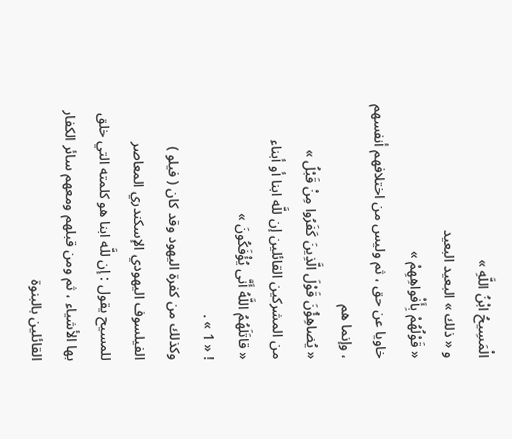الْمَسِيحُ ابْنُ اللَّهِ »
و « ذلك » البعيد البعيد
« قَوْلُهُمْ بِأَفْواهِهِمْ »
خاويا عن حق ، ثم وليس من اختلافهم أنفسهم ، وإنما هم
« يُضاهِؤُنَ قَوْلَ الَّذِينَ كَفَرُوا مِنْ قَبْلُ »
من المشركين القائلين إن للَّه ابنا أو أبناء
« قاتَلَهُمُ اللَّهُ أَنَّى يُؤْفَكُونَ »
! « 1 » .
وكذلك من كفرة اليهود وقد كان ( فيلو ) الفيلسوف اليهودي الإسكندري المعاصر للمسيح يقول : إن للَّه ابنا هو كلمته التي خلق بها الأشياء ، ثم ومن قبلهم ومعهم سائر الكفار القائلين بالبنوة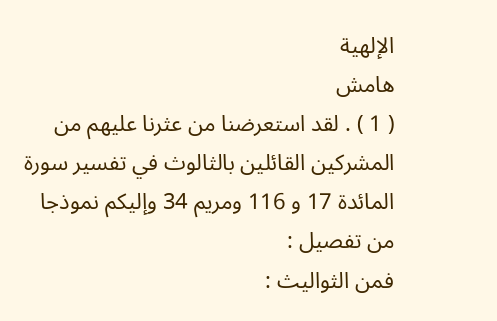الإلهية
هامش
( 1 ) . لقد استعرضنا من عثرنا عليهم من المشركين القائلين بالثالوث في تفسير سورة المائدة 17 و 116 ومريم 34 وإليكم نموذجا من تفصيل :
فمن الثواليث :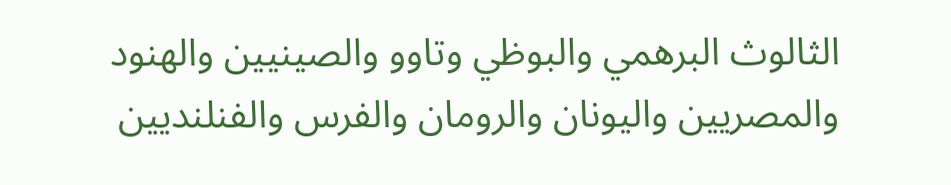الثالوث البرهمي والبوظي وتاوو والصينيين والهنود والمصريين واليونان والرومان والفرس والفنلنديين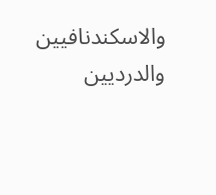والاسكندنافيين والدرديين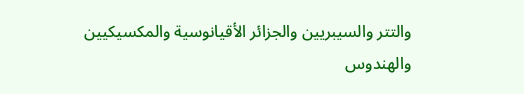والتتر والسيبريين والجزائر الأقيانوسية والمكسيكيين والهندوس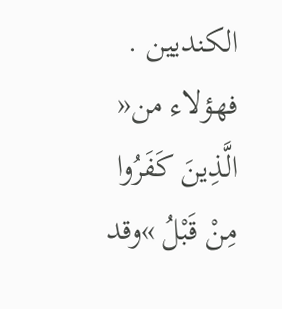الكنديين .
فهؤلاء من« الَّذِينَ كَفَرُوا مِنْ قَبْلُ »وقد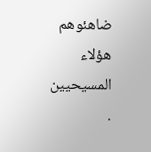ضاهئوهم هؤلاء المسيحيين .